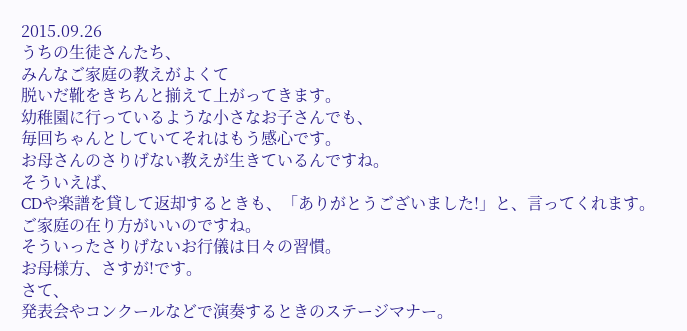2015.09.26
うちの生徒さんたち、
みんなご家庭の教えがよくて
脱いだ靴をきちんと揃えて上がってきます。
幼稚園に行っているような小さなお子さんでも、
毎回ちゃんとしていてそれはもう感心です。
お母さんのさりげない教えが生きているんですね。
そういえば、
CDや楽譜を貸して返却するときも、「ありがとうございました!」と、言ってくれます。
ご家庭の在り方がいいのですね。
そういったさりげないお行儀は日々の習慣。
お母様方、さすが!です。
さて、
発表会やコンクールなどで演奏するときのステージマナー。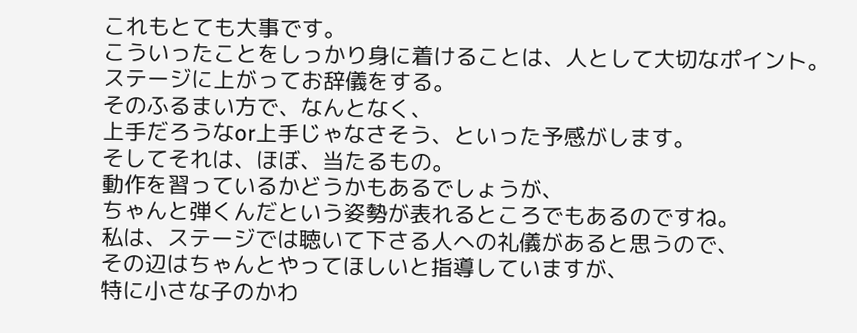これもとても大事です。
こういったことをしっかり身に着けることは、人として大切なポイント。
ステージに上がってお辞儀をする。
そのふるまい方で、なんとなく、
上手だろうなor上手じゃなさそう、といった予感がします。
そしてそれは、ほぼ、当たるもの。
動作を習っているかどうかもあるでしょうが、
ちゃんと弾くんだという姿勢が表れるところでもあるのですね。
私は、ステージでは聴いて下さる人への礼儀があると思うので、
その辺はちゃんとやってほしいと指導していますが、
特に小さな子のかわ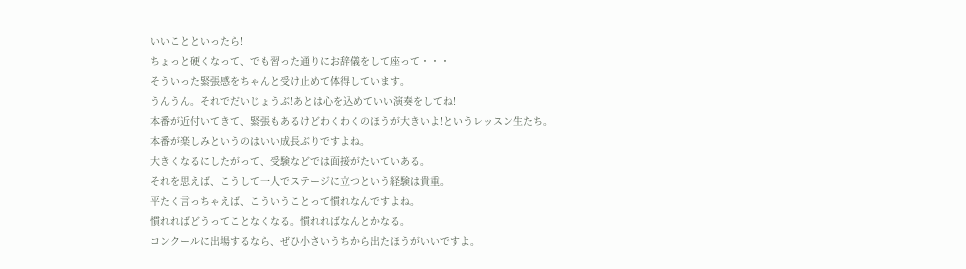いいことといったら!
ちょっと硬くなって、でも習った通りにお辞儀をして座って・・・
そういった緊張感をちゃんと受け止めて体得しています。
うんうん。それでだいじょうぶ!あとは心を込めていい演奏をしてね!
本番が近付いてきて、緊張もあるけどわくわくのほうが大きいよ!というレッスン生たち。
本番が楽しみというのはいい成長ぶりですよね。
大きくなるにしたがって、受験などでは面接がたいていある。
それを思えば、こうして一人でステージに立つという経験は貴重。
平たく言っちゃえば、こういうことって慣れなんですよね。
慣れればどうってことなくなる。慣れればなんとかなる。
コンクールに出場するなら、ぜひ小さいうちから出たほうがいいですよ。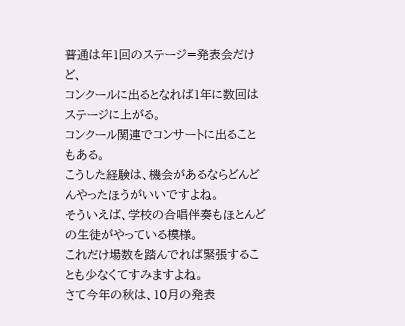普通は年1回のステージ=発表会だけど、
コンクールに出るとなれば1年に数回はステージに上がる。
コンクール関連でコンサートに出ることもある。
こうした経験は、機会があるならどんどんやったほうがいいですよね。
そういえば、学校の合唱伴奏もほとんどの生徒がやっている模様。
これだけ場数を踏んでれば緊張することも少なくてすみますよね。
さて今年の秋は、10月の発表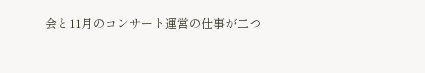会と11月のコンサート運営の仕事が二つ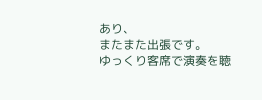あり、
またまた出張です。
ゆっくり客席で演奏を聴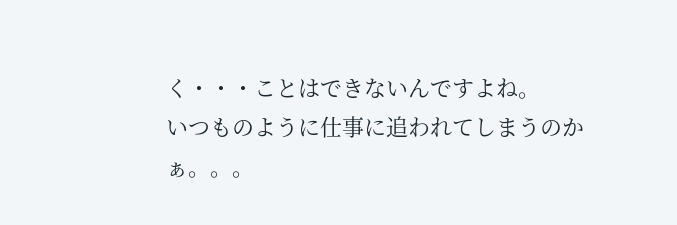く・・・ことはできないんですよね。
いつものように仕事に追われてしまうのかぁ。。。